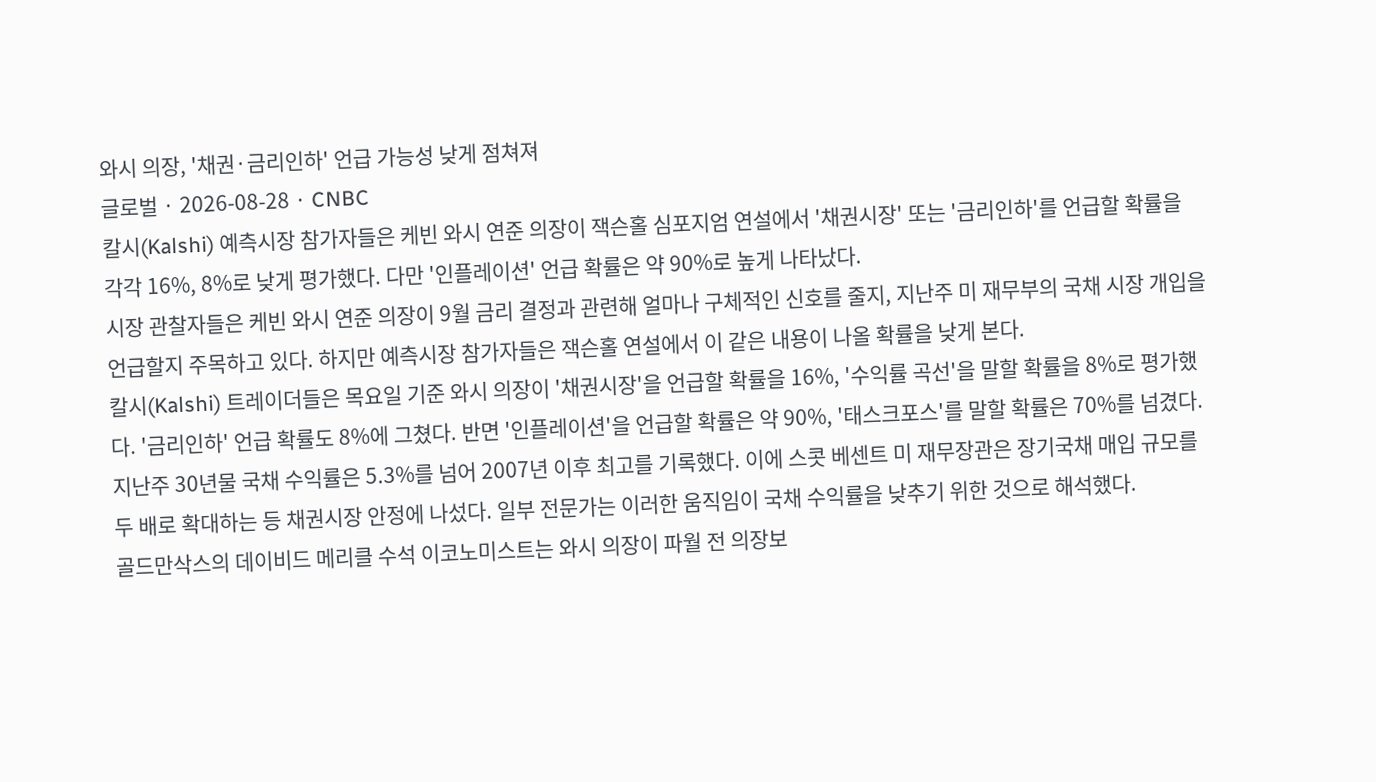와시 의장, '채권·금리인하' 언급 가능성 낮게 점쳐져
글로벌 · 2026-08-28 · CNBC
칼시(Kalshi) 예측시장 참가자들은 케빈 와시 연준 의장이 잭슨홀 심포지엄 연설에서 '채권시장' 또는 '금리인하'를 언급할 확률을 각각 16%, 8%로 낮게 평가했다. 다만 '인플레이션' 언급 확률은 약 90%로 높게 나타났다.
시장 관찰자들은 케빈 와시 연준 의장이 9월 금리 결정과 관련해 얼마나 구체적인 신호를 줄지, 지난주 미 재무부의 국채 시장 개입을 언급할지 주목하고 있다. 하지만 예측시장 참가자들은 잭슨홀 연설에서 이 같은 내용이 나올 확률을 낮게 본다.
칼시(Kalshi) 트레이더들은 목요일 기준 와시 의장이 '채권시장'을 언급할 확률을 16%, '수익률 곡선'을 말할 확률을 8%로 평가했다. '금리인하' 언급 확률도 8%에 그쳤다. 반면 '인플레이션'을 언급할 확률은 약 90%, '태스크포스'를 말할 확률은 70%를 넘겼다.
지난주 30년물 국채 수익률은 5.3%를 넘어 2007년 이후 최고를 기록했다. 이에 스콧 베센트 미 재무장관은 장기국채 매입 규모를 두 배로 확대하는 등 채권시장 안정에 나섰다. 일부 전문가는 이러한 움직임이 국채 수익률을 낮추기 위한 것으로 해석했다.
골드만삭스의 데이비드 메리클 수석 이코노미스트는 와시 의장이 파월 전 의장보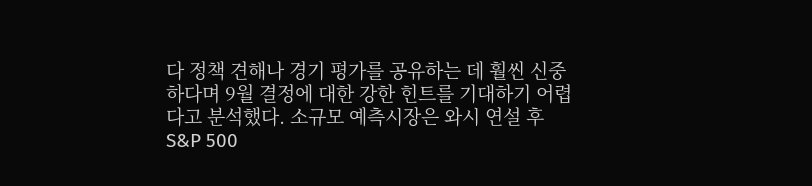다 정책 견해나 경기 평가를 공유하는 데 훨씬 신중하다며 9월 결정에 대한 강한 힌트를 기대하기 어렵다고 분석했다. 소규모 예측시장은 와시 연설 후 S&P 500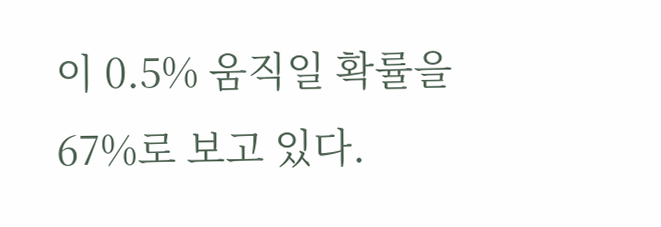이 0.5% 움직일 확률을 67%로 보고 있다.